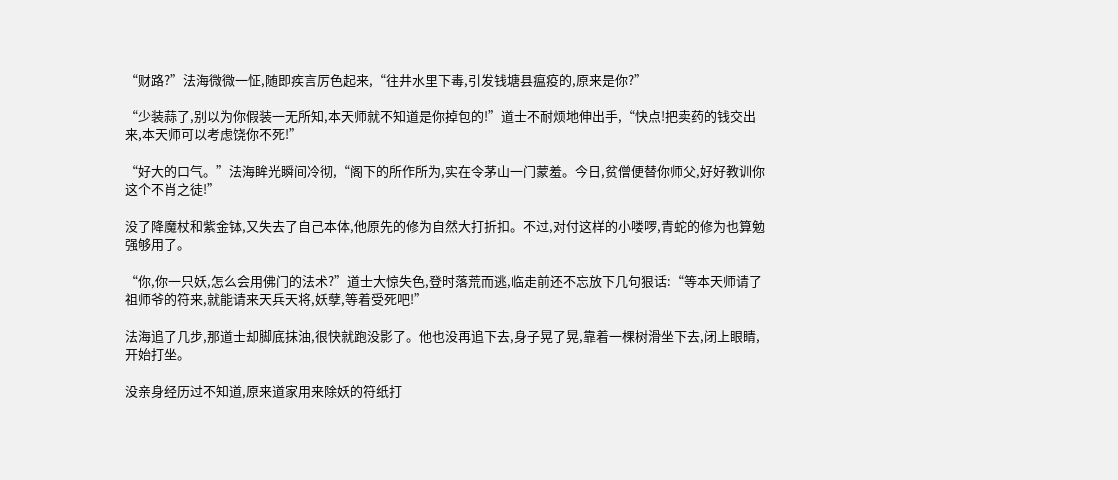“财路?”法海微微一怔,随即疾言厉色起来,“往井水里下毒,引发钱塘县瘟疫的,原来是你?”

“少装蒜了,别以为你假装一无所知,本天师就不知道是你掉包的!”道士不耐烦地伸出手,“快点!把卖药的钱交出来,本天师可以考虑饶你不死!”

“好大的口气。”法海眸光瞬间冷彻,“阁下的所作所为,实在令茅山一门蒙羞。今日,贫僧便替你师父,好好教训你这个不肖之徒!”

没了降魔杖和紫金钵,又失去了自己本体,他原先的修为自然大打折扣。不过,对付这样的小喽啰,青蛇的修为也算勉强够用了。

“你,你一只妖,怎么会用佛门的法术?”道士大惊失色,登时落荒而逃,临走前还不忘放下几句狠话:“等本天师请了祖师爷的符来,就能请来天兵天将,妖孽,等着受死吧!”

法海追了几步,那道士却脚底抹油,很快就跑没影了。他也没再追下去,身子晃了晃,靠着一棵树滑坐下去,闭上眼睛,开始打坐。

没亲身经历过不知道,原来道家用来除妖的符纸打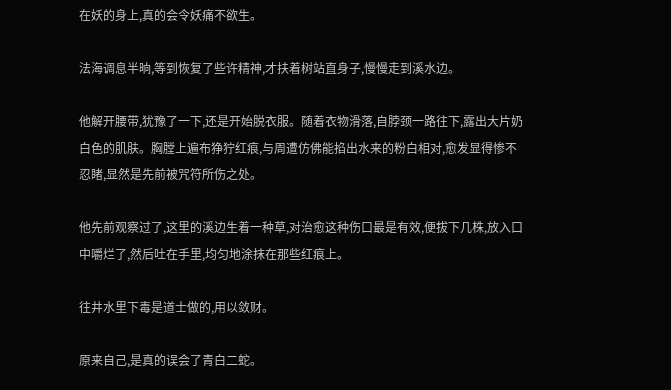在妖的身上,真的会令妖痛不欲生。

法海调息半晌,等到恢复了些许精神,才扶着树站直身子,慢慢走到溪水边。

他解开腰带,犹豫了一下,还是开始脱衣服。随着衣物滑落,自脖颈一路往下,露出大片奶白色的肌肤。胸膛上遍布狰狞红痕,与周遭仿佛能掐出水来的粉白相对,愈发显得惨不忍睹,显然是先前被咒符所伤之处。

他先前观察过了,这里的溪边生着一种草,对治愈这种伤口最是有效,便拔下几株,放入口中嚼烂了,然后吐在手里,均匀地涂抹在那些红痕上。

往井水里下毒是道士做的,用以敛财。

原来自己,是真的误会了青白二蛇。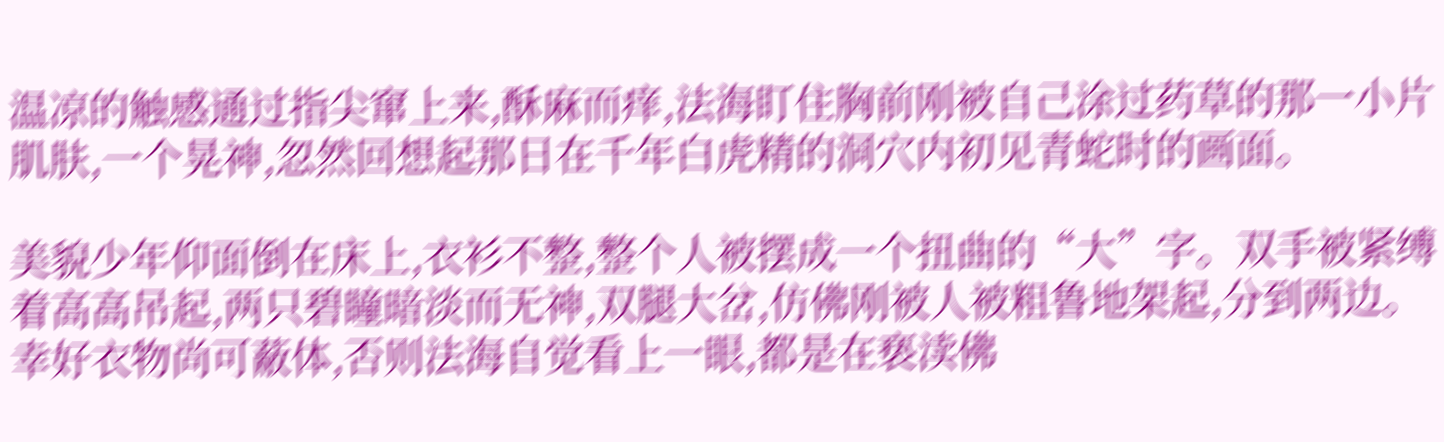温凉的触感通过指尖窜上来,酥麻而痒,法海盯住胸前刚被自己涂过药草的那一小片肌肤,一个晃神,忽然回想起那日在千年白虎精的洞穴内初见青蛇时的画面。

美貌少年仰面倒在床上,衣衫不整,整个人被摆成一个扭曲的“大”字。双手被紧缚着高高吊起,两只碧瞳暗淡而无神,双腿大岔,仿佛刚被人被粗鲁地架起,分到两边。幸好衣物尚可蔽体,否则法海自觉看上一眼,都是在亵渎佛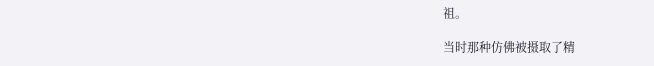祖。

当时那种仿佛被摄取了精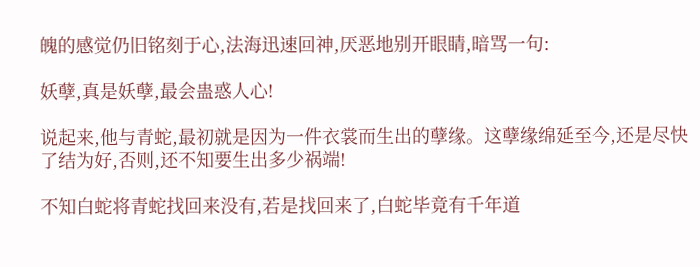魄的感觉仍旧铭刻于心,法海迅速回神,厌恶地别开眼睛,暗骂一句:

妖孽,真是妖孽,最会蛊惑人心!

说起来,他与青蛇,最初就是因为一件衣裳而生出的孽缘。这孽缘绵延至今,还是尽快了结为好,否则,还不知要生出多少祸端!

不知白蛇将青蛇找回来没有,若是找回来了,白蛇毕竟有千年道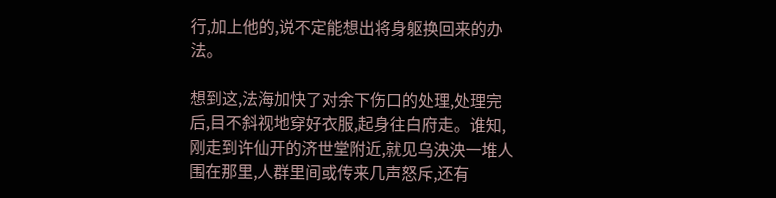行,加上他的,说不定能想出将身躯换回来的办法。

想到这,法海加快了对余下伤口的处理,处理完后,目不斜视地穿好衣服,起身往白府走。谁知,刚走到许仙开的济世堂附近,就见乌泱泱一堆人围在那里,人群里间或传来几声怒斥,还有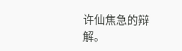许仙焦急的辩解。